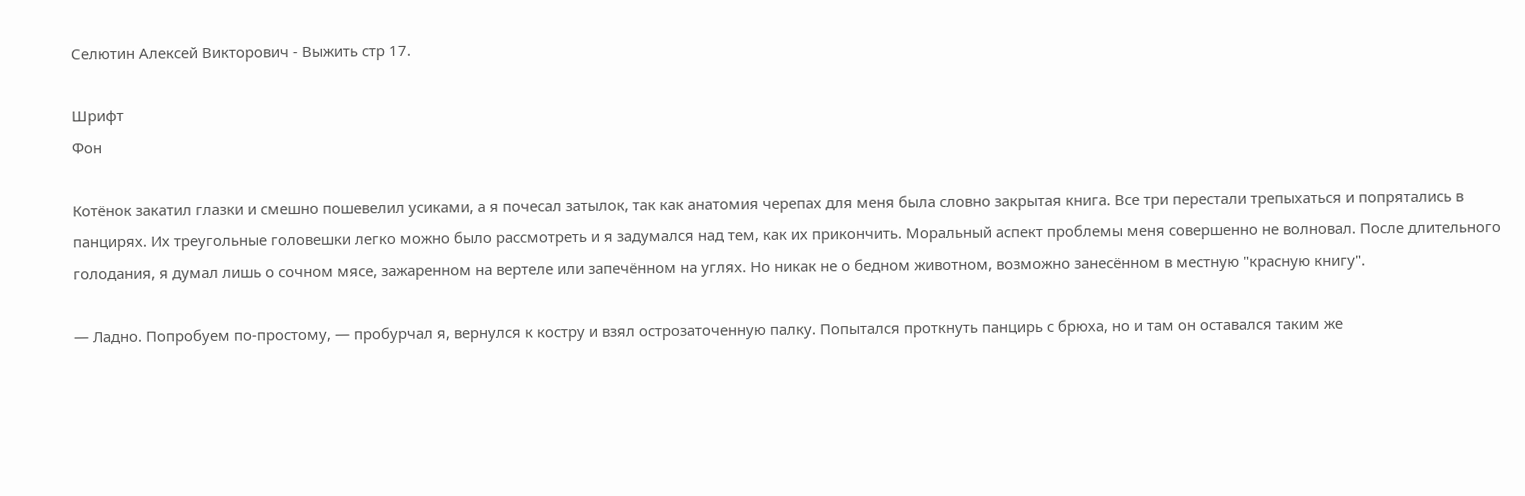Селютин Алексей Викторович - Выжить стр 17.

Шрифт
Фон

Котёнок закатил глазки и смешно пошевелил усиками, а я почесал затылок, так как анатомия черепах для меня была словно закрытая книга. Все три перестали трепыхаться и попрятались в панцирях. Их треугольные головешки легко можно было рассмотреть и я задумался над тем, как их прикончить. Моральный аспект проблемы меня совершенно не волновал. После длительного голодания, я думал лишь о сочном мясе, зажаренном на вертеле или запечённом на углях. Но никак не о бедном животном, возможно занесённом в местную "красную книгу".

— Ладно. Попробуем по-простому, — пробурчал я, вернулся к костру и взял острозаточенную палку. Попытался проткнуть панцирь с брюха, но и там он оставался таким же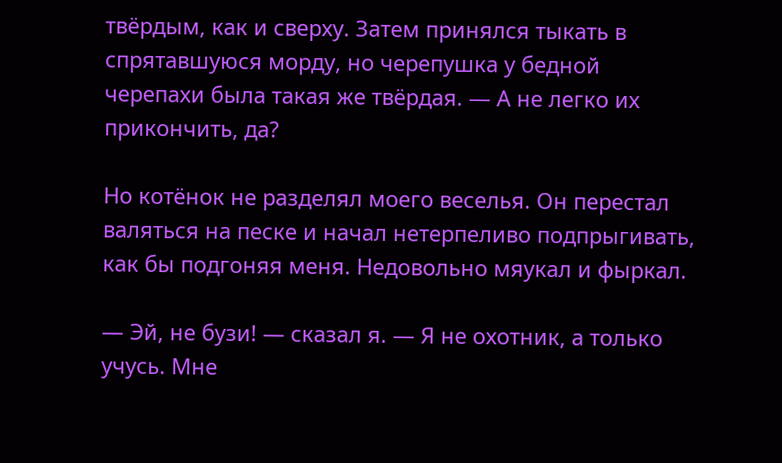твёрдым, как и сверху. Затем принялся тыкать в спрятавшуюся морду, но черепушка у бедной черепахи была такая же твёрдая. — А не легко их прикончить, да?

Но котёнок не разделял моего веселья. Он перестал валяться на песке и начал нетерпеливо подпрыгивать, как бы подгоняя меня. Недовольно мяукал и фыркал.

— Эй, не бузи! — сказал я. — Я не охотник, а только учусь. Мне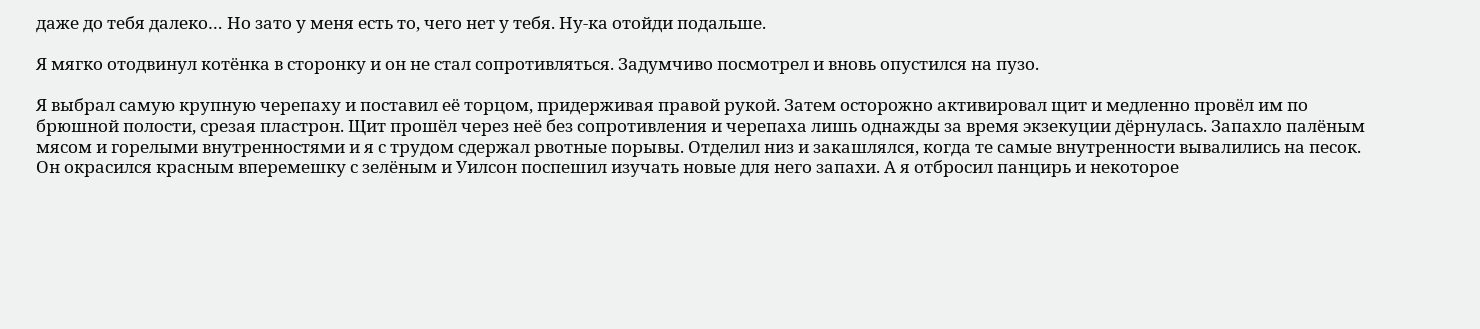даже до тебя далеко… Но зато у меня есть то, чего нет у тебя. Ну-ка отойди подальше.

Я мягко отодвинул котёнка в сторонку и он не стал сопротивляться. Задумчиво посмотрел и вновь опустился на пузо.

Я выбрал самую крупную черепаху и поставил её торцом, придерживая правой рукой. Затем осторожно активировал щит и медленно провёл им по брюшной полости, срезая пластрон. Щит прошёл через неё без сопротивления и черепаха лишь однажды за время экзекуции дёрнулась. Запахло палёным мясом и горелыми внутренностями и я с трудом сдержал рвотные порывы. Отделил низ и закашлялся, когда те самые внутренности вывалились на песок. Он окрасился красным вперемешку с зелёным и Уилсон поспешил изучать новые для него запахи. А я отбросил панцирь и некоторое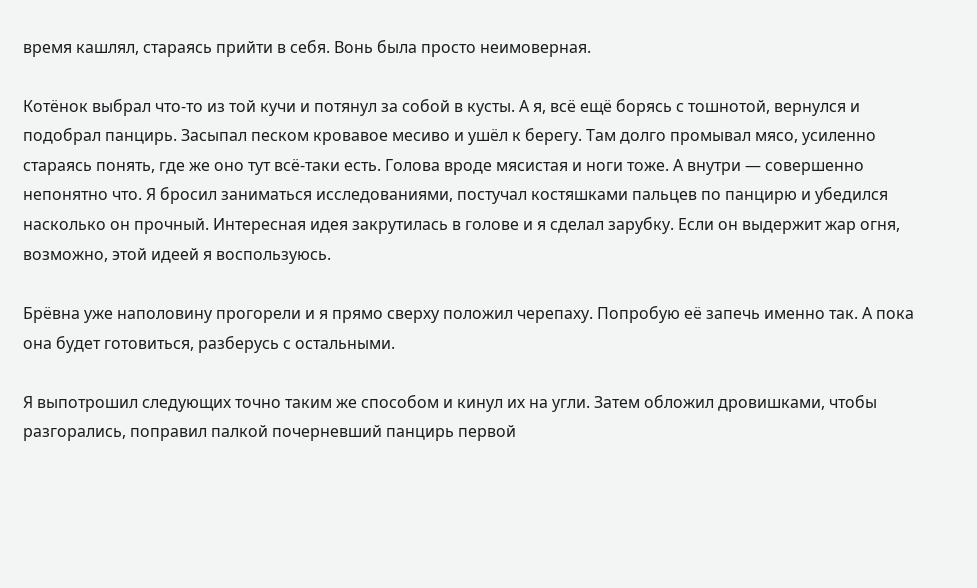время кашлял, стараясь прийти в себя. Вонь была просто неимоверная.

Котёнок выбрал что-то из той кучи и потянул за собой в кусты. А я, всё ещё борясь с тошнотой, вернулся и подобрал панцирь. Засыпал песком кровавое месиво и ушёл к берегу. Там долго промывал мясо, усиленно стараясь понять, где же оно тут всё-таки есть. Голова вроде мясистая и ноги тоже. А внутри — совершенно непонятно что. Я бросил заниматься исследованиями, постучал костяшками пальцев по панцирю и убедился насколько он прочный. Интересная идея закрутилась в голове и я сделал зарубку. Если он выдержит жар огня, возможно, этой идеей я воспользуюсь.

Брёвна уже наполовину прогорели и я прямо сверху положил черепаху. Попробую её запечь именно так. А пока она будет готовиться, разберусь с остальными.

Я выпотрошил следующих точно таким же способом и кинул их на угли. Затем обложил дровишками, чтобы разгорались, поправил палкой почерневший панцирь первой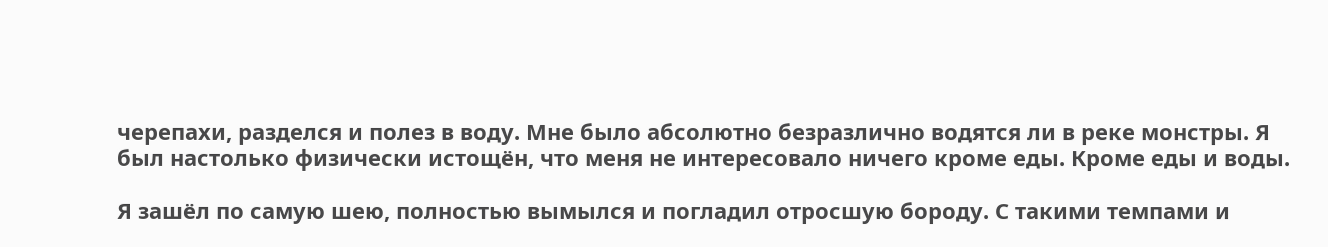черепахи, разделся и полез в воду. Мне было абсолютно безразлично водятся ли в реке монстры. Я был настолько физически истощён, что меня не интересовало ничего кроме еды. Кроме еды и воды.

Я зашёл по самую шею, полностью вымылся и погладил отросшую бороду. С такими темпами и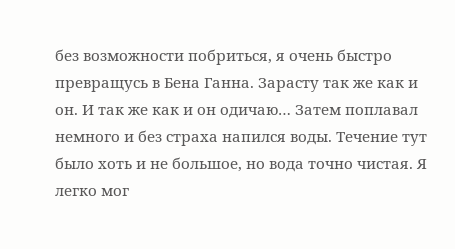без возможности побриться, я очень быстро превращусь в Бена Ганна. Зарасту так же как и он. И так же как и он одичаю… Затем поплавал немного и без страха напился воды. Течение тут было хоть и не большое, но вода точно чистая. Я легко мог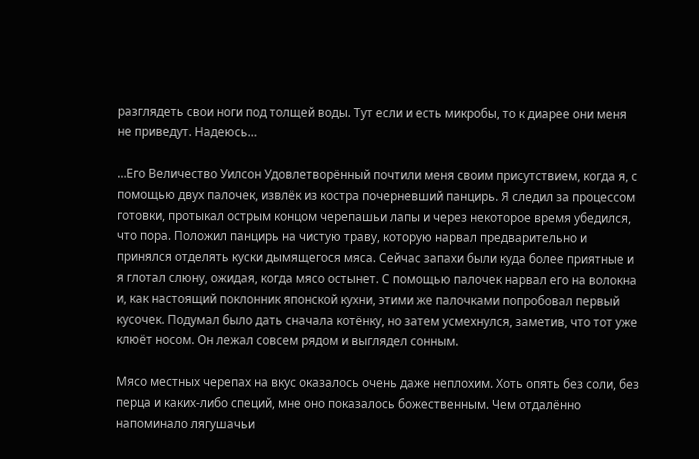разглядеть свои ноги под толщей воды. Тут если и есть микробы, то к диарее они меня не приведут. Надеюсь…

…Его Величество Уилсон Удовлетворённый почтили меня своим присутствием, когда я, с помощью двух палочек, извлёк из костра почерневший панцирь. Я следил за процессом готовки, протыкал острым концом черепашьи лапы и через некоторое время убедился, что пора. Положил панцирь на чистую траву, которую нарвал предварительно и принялся отделять куски дымящегося мяса. Сейчас запахи были куда более приятные и я глотал слюну, ожидая, когда мясо остынет. С помощью палочек нарвал его на волокна и, как настоящий поклонник японской кухни, этими же палочками попробовал первый кусочек. Подумал было дать сначала котёнку, но затем усмехнулся, заметив, что тот уже клюёт носом. Он лежал совсем рядом и выглядел сонным.

Мясо местных черепах на вкус оказалось очень даже неплохим. Хоть опять без соли, без перца и каких-либо специй, мне оно показалось божественным. Чем отдалённо напоминало лягушачьи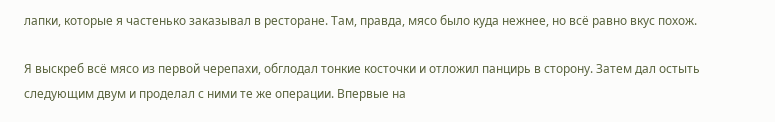лапки, которые я частенько заказывал в ресторане. Там, правда, мясо было куда нежнее, но всё равно вкус похож.

Я выскреб всё мясо из первой черепахи, обглодал тонкие косточки и отложил панцирь в сторону. Затем дал остыть следующим двум и проделал с ними те же операции. Впервые на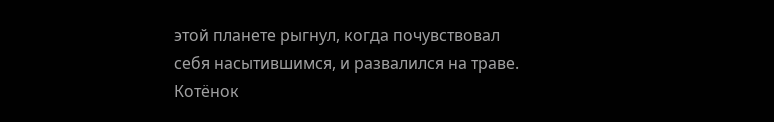этой планете рыгнул, когда почувствовал себя насытившимся, и развалился на траве. Котёнок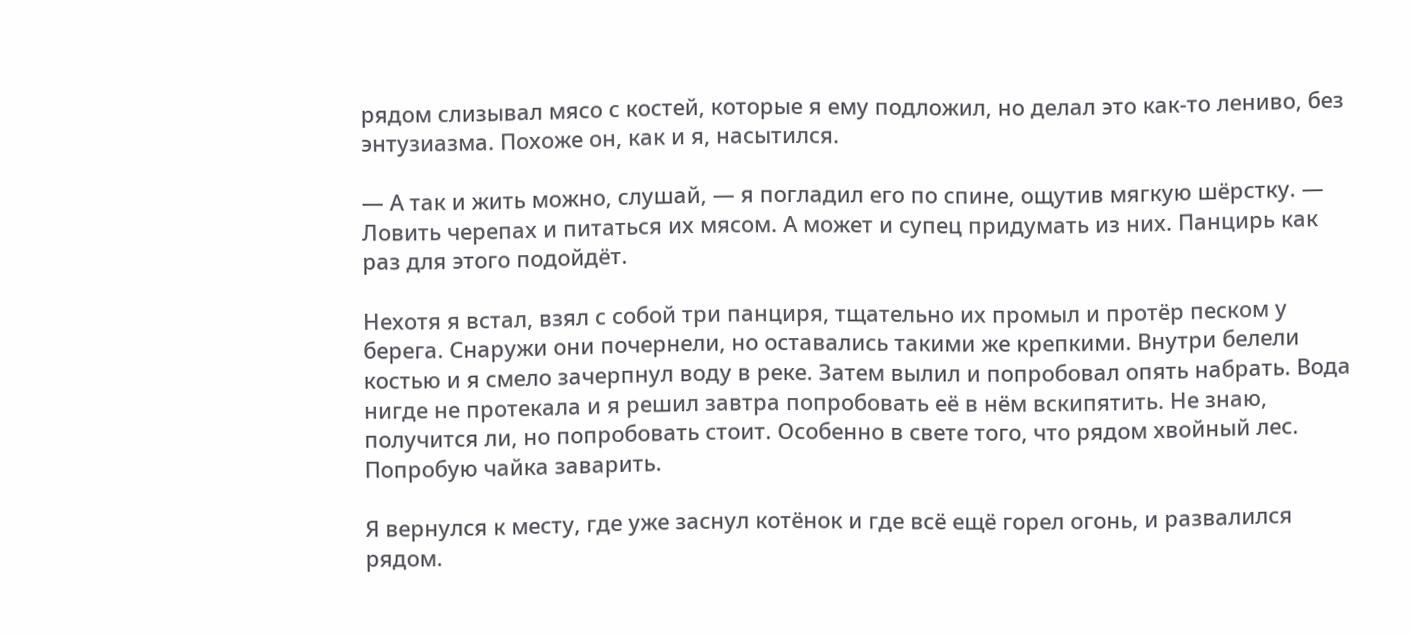рядом слизывал мясо с костей, которые я ему подложил, но делал это как-то лениво, без энтузиазма. Похоже он, как и я, насытился.

— А так и жить можно, слушай, — я погладил его по спине, ощутив мягкую шёрстку. — Ловить черепах и питаться их мясом. А может и супец придумать из них. Панцирь как раз для этого подойдёт.

Нехотя я встал, взял с собой три панциря, тщательно их промыл и протёр песком у берега. Снаружи они почернели, но оставались такими же крепкими. Внутри белели костью и я смело зачерпнул воду в реке. Затем вылил и попробовал опять набрать. Вода нигде не протекала и я решил завтра попробовать её в нём вскипятить. Не знаю, получится ли, но попробовать стоит. Особенно в свете того, что рядом хвойный лес. Попробую чайка заварить.

Я вернулся к месту, где уже заснул котёнок и где всё ещё горел огонь, и развалился рядом.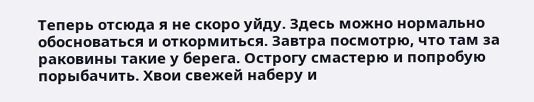Теперь отсюда я не скоро уйду. Здесь можно нормально обосноваться и откормиться. Завтра посмотрю, что там за раковины такие у берега. Острогу смастерю и попробую порыбачить. Хвои свежей наберу и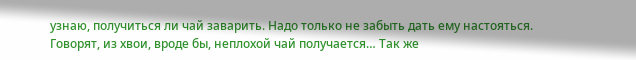узнаю, получиться ли чай заварить. Надо только не забыть дать ему настояться. Говорят, из хвои, вроде бы, неплохой чай получается… Так же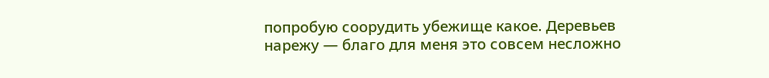попробую соорудить убежище какое. Деревьев нарежу — благо для меня это совсем несложно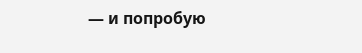— и попробую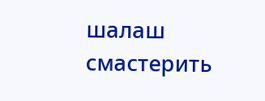шалаш смастерить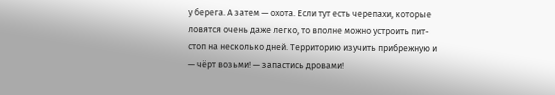у берега. А затем — охота. Если тут есть черепахи, которые ловятся очень даже легко, то вполне можно устроить пит-стоп на несколько дней. Территорию изучить прибрежную и — чёрт возьми! — запастись дровами!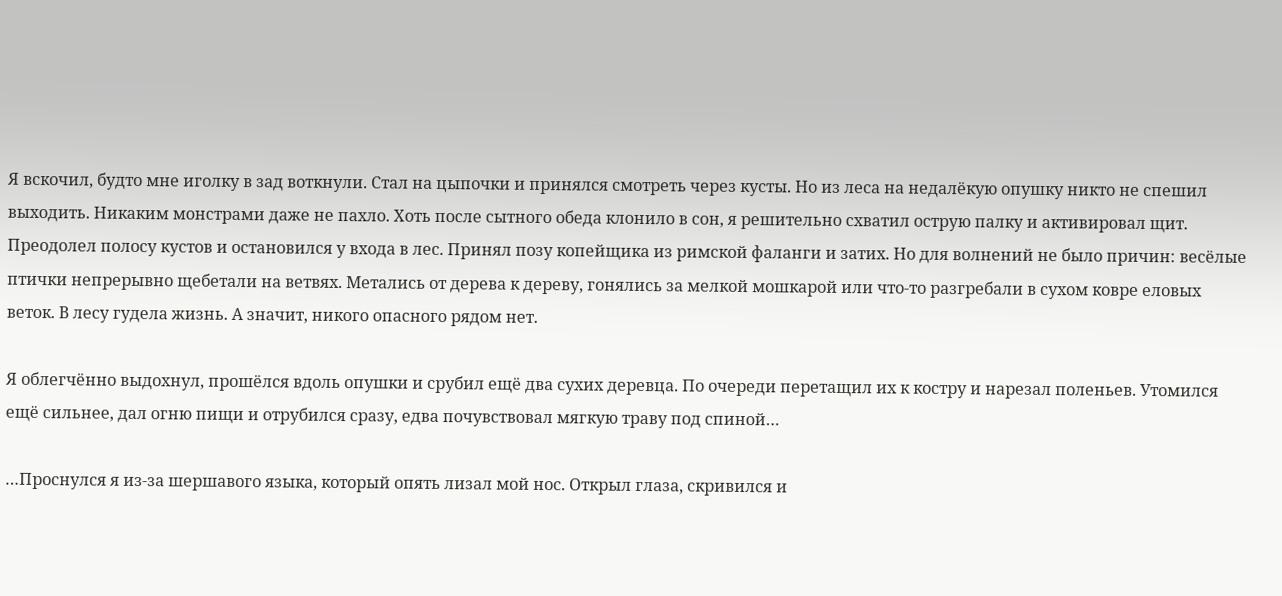Я вскочил, будто мне иголку в зад воткнули. Стал на цыпочки и принялся смотреть через кусты. Но из леса на недалёкую опушку никто не спешил выходить. Никаким монстрами даже не пахло. Хоть после сытного обеда клонило в сон, я решительно схватил острую палку и активировал щит. Преодолел полосу кустов и остановился у входа в лес. Принял позу копейщика из римской фаланги и затих. Но для волнений не было причин: весёлые птички непрерывно щебетали на ветвях. Метались от дерева к дереву, гонялись за мелкой мошкарой или что-то разгребали в сухом ковре еловых веток. В лесу гудела жизнь. А значит, никого опасного рядом нет.

Я облегчённо выдохнул, прошёлся вдоль опушки и срубил ещё два сухих деревца. По очереди перетащил их к костру и нарезал поленьев. Утомился ещё сильнее, дал огню пищи и отрубился сразу, едва почувствовал мягкую траву под спиной…

…Проснулся я из-за шершавого языка, который опять лизал мой нос. Открыл глаза, скривился и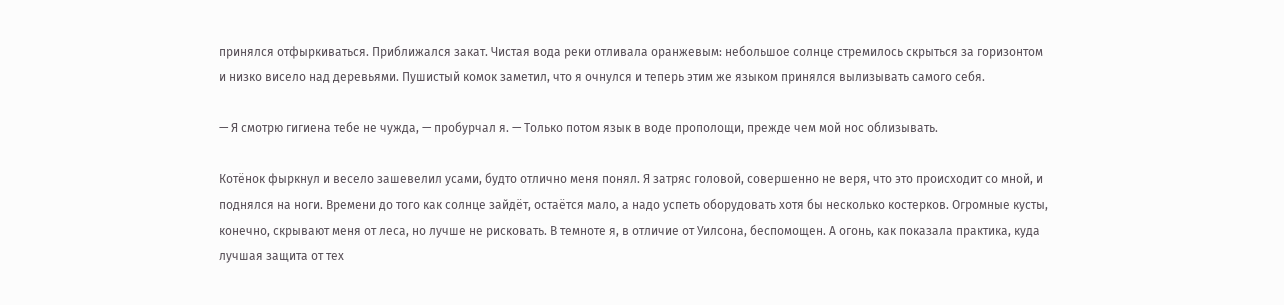принялся отфыркиваться. Приближался закат. Чистая вода реки отливала оранжевым: небольшое солнце стремилось скрыться за горизонтом и низко висело над деревьями. Пушистый комок заметил, что я очнулся и теперь этим же языком принялся вылизывать самого себя.

— Я смотрю гигиена тебе не чужда, — пробурчал я. — Только потом язык в воде прополощи, прежде чем мой нос облизывать.

Котёнок фыркнул и весело зашевелил усами, будто отлично меня понял. Я затряс головой, совершенно не веря, что это происходит со мной, и поднялся на ноги. Времени до того как солнце зайдёт, остаётся мало, а надо успеть оборудовать хотя бы несколько костерков. Огромные кусты, конечно, скрывают меня от леса, но лучше не рисковать. В темноте я, в отличие от Уилсона, беспомощен. А огонь, как показала практика, куда лучшая защита от тех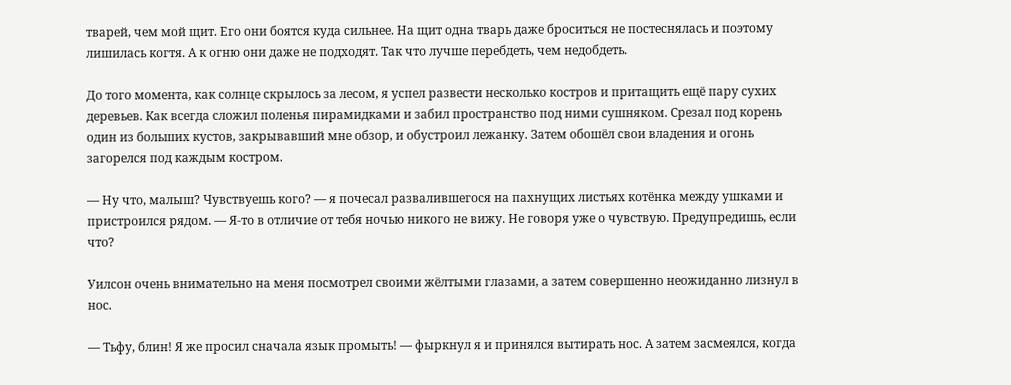тварей, чем мой щит. Его они боятся куда сильнее. На щит одна тварь даже броситься не постеснялась и поэтому лишилась когтя. А к огню они даже не подходят. Так что лучше перебдеть, чем недобдеть.

До того момента, как солнце скрылось за лесом, я успел развести несколько костров и притащить ещё пару сухих деревьев. Как всегда сложил поленья пирамидками и забил пространство под ними сушняком. Срезал под корень один из больших кустов, закрывавший мне обзор, и обустроил лежанку. Затем обошёл свои владения и огонь загорелся под каждым костром.

— Ну что, малыш? Чувствуешь кого? — я почесал развалившегося на пахнущих листьях котёнка между ушками и пристроился рядом. — Я-то в отличие от тебя ночью никого не вижу. Не говоря уже о чувствую. Предупредишь, если что?

Уилсон очень внимательно на меня посмотрел своими жёлтыми глазами, а затем совершенно неожиданно лизнул в нос.

— Тьфу, блин! Я же просил сначала язык промыть! — фыркнул я и принялся вытирать нос. А затем засмеялся, когда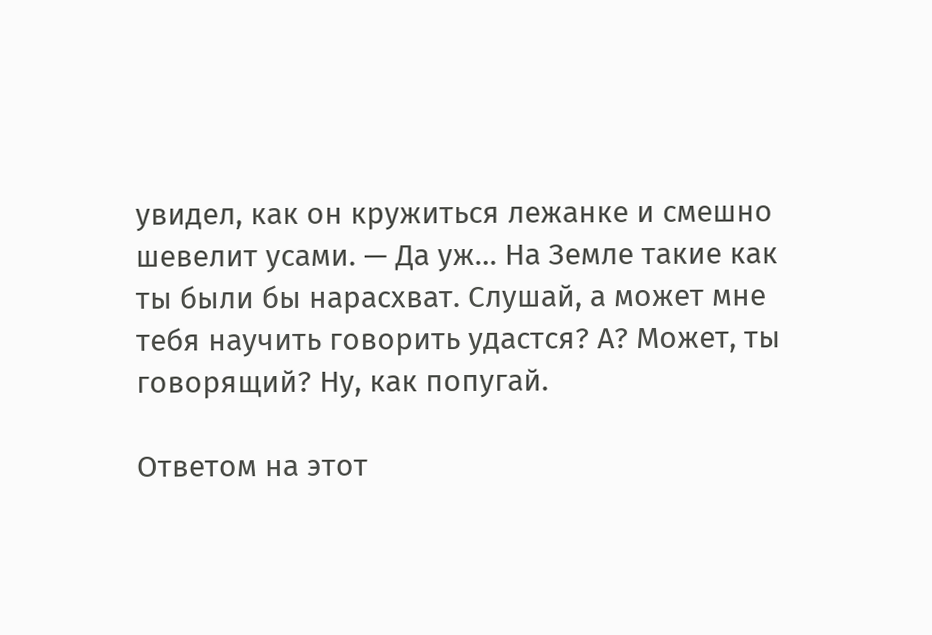увидел, как он кружиться лежанке и смешно шевелит усами. — Да уж… На Земле такие как ты были бы нарасхват. Слушай, а может мне тебя научить говорить удастся? А? Может, ты говорящий? Ну, как попугай.

Ответом на этот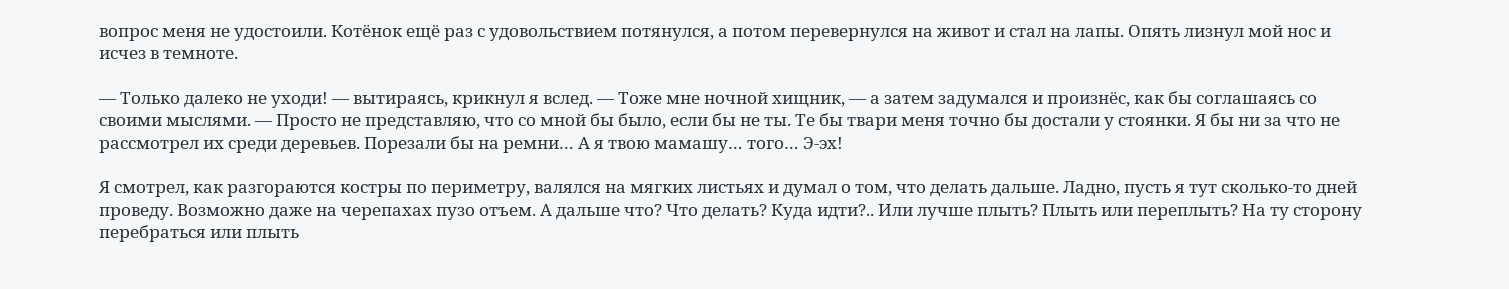вопрос меня не удостоили. Котёнок ещё раз с удовольствием потянулся, а потом перевернулся на живот и стал на лапы. Опять лизнул мой нос и исчез в темноте.

— Только далеко не уходи! — вытираясь, крикнул я вслед. — Тоже мне ночной хищник, — а затем задумался и произнёс, как бы соглашаясь со своими мыслями. — Просто не представляю, что со мной бы было, если бы не ты. Те бы твари меня точно бы достали у стоянки. Я бы ни за что не рассмотрел их среди деревьев. Порезали бы на ремни… А я твою мамашу… того… Э-эх!

Я смотрел, как разгораются костры по периметру, валялся на мягких листьях и думал о том, что делать дальше. Ладно, пусть я тут сколько-то дней проведу. Возможно даже на черепахах пузо отъем. А дальше что? Что делать? Куда идти?.. Или лучше плыть? Плыть или переплыть? На ту сторону перебраться или плыть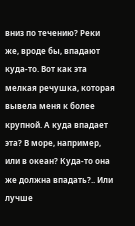вниз по течению? Реки же, вроде бы, впадают куда-то. Вот как эта мелкая речушка, которая вывела меня к более крупной. А куда впадает эта? В море, например, или в океан? Куда-то она же должна впадать?.. Или лучше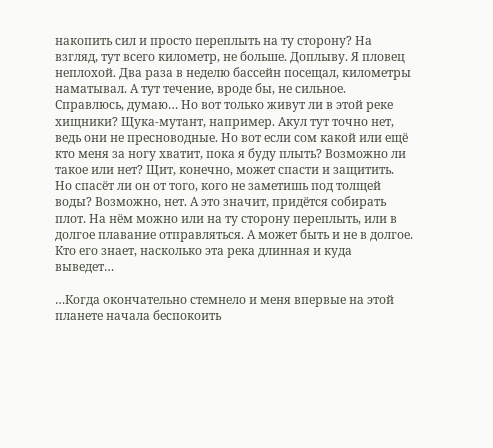накопить сил и просто переплыть на ту сторону? На взгляд, тут всего километр, не больше. Доплыву. Я пловец неплохой. Два раза в неделю бассейн посещал, километры наматывал. А тут течение, вроде бы, не сильное. Справлюсь, думаю… Но вот только живут ли в этой реке хищники? Щука-мутант, например. Акул тут точно нет, ведь они не пресноводные. Но вот если сом какой или ещё кто меня за ногу хватит, пока я буду плыть? Возможно ли такое или нет? Щит, конечно, может спасти и защитить. Но спасёт ли он от того, кого не заметишь под толщей воды? Возможно, нет. А это значит, придётся собирать плот. На нём можно или на ту сторону переплыть, или в долгое плавание отправляться. А может быть и не в долгое. Кто его знает, насколько эта река длинная и куда выведет…

…Когда окончательно стемнело и меня впервые на этой планете начала беспокоить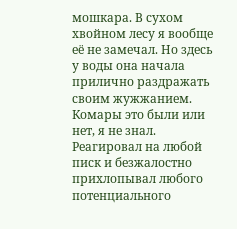мошкара. В сухом хвойном лесу я вообще её не замечал. Но здесь у воды она начала прилично раздражать своим жужжанием. Комары это были или нет, я не знал. Реагировал на любой писк и безжалостно прихлопывал любого потенциального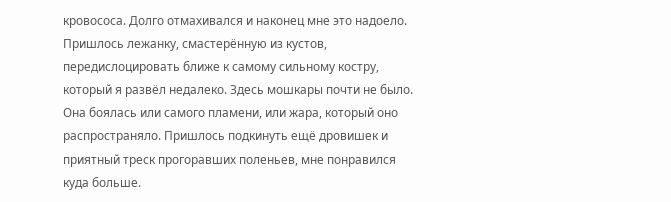кровососа. Долго отмахивался и наконец мне это надоело. Пришлось лежанку, смастерённую из кустов, передислоцировать ближе к самому сильному костру, который я развёл недалеко. Здесь мошкары почти не было. Она боялась или самого пламени, или жара, который оно распространяло. Пришлось подкинуть ещё дровишек и приятный треск прогоравших поленьев, мне понравился куда больше.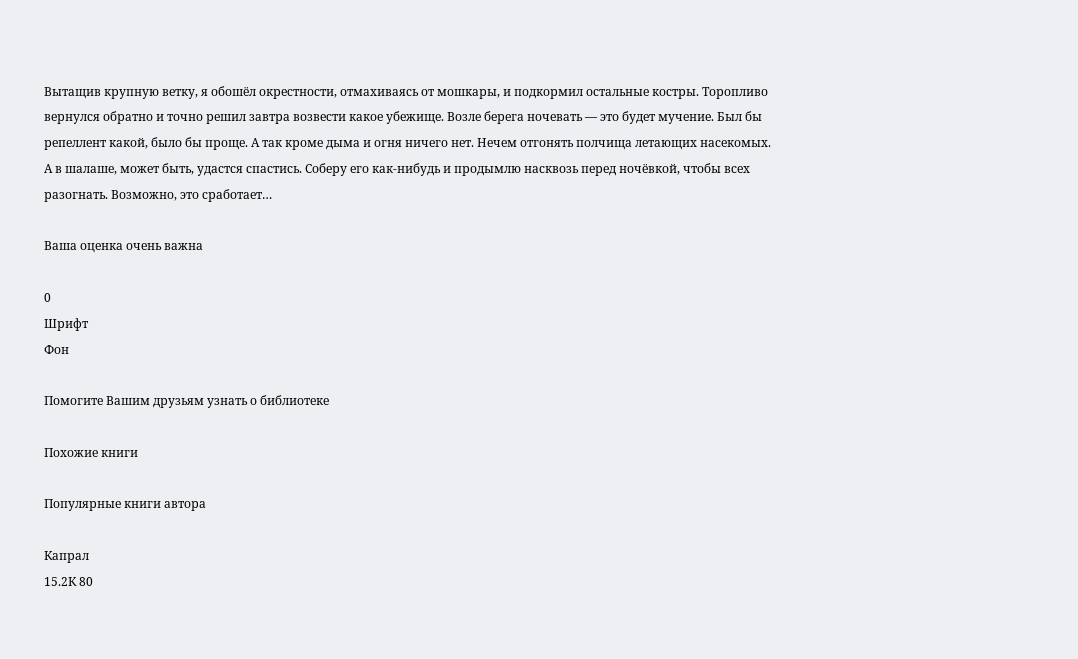Вытащив крупную ветку, я обошёл окрестности, отмахиваясь от мошкары, и подкормил остальные костры. Торопливо вернулся обратно и точно решил завтра возвести какое убежище. Возле берега ночевать — это будет мучение. Был бы репеллент какой, было бы проще. А так кроме дыма и огня ничего нет. Нечем отгонять полчища летающих насекомых. А в шалаше, может быть, удастся спастись. Соберу его как-нибудь и продымлю насквозь перед ночёвкой, чтобы всех разогнать. Возможно, это сработает…

Ваша оценка очень важна

0
Шрифт
Фон

Помогите Вашим друзьям узнать о библиотеке

Похожие книги

Популярные книги автора

Капрал
15.2К 80